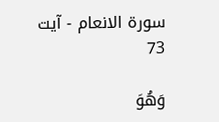سورة الانعام - آیت 73

وَهُوَ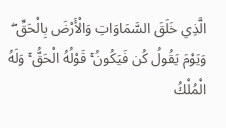الَّذِي خَلَقَ السَّمَاوَاتِ وَالْأَرْضَ بِالْحَقِّ ۖ وَيَوْمَ يَقُولُ كُن فَيَكُونُ ۚ قَوْلُهُ الْحَقُّ ۚ وَلَهُ الْمُلْكُ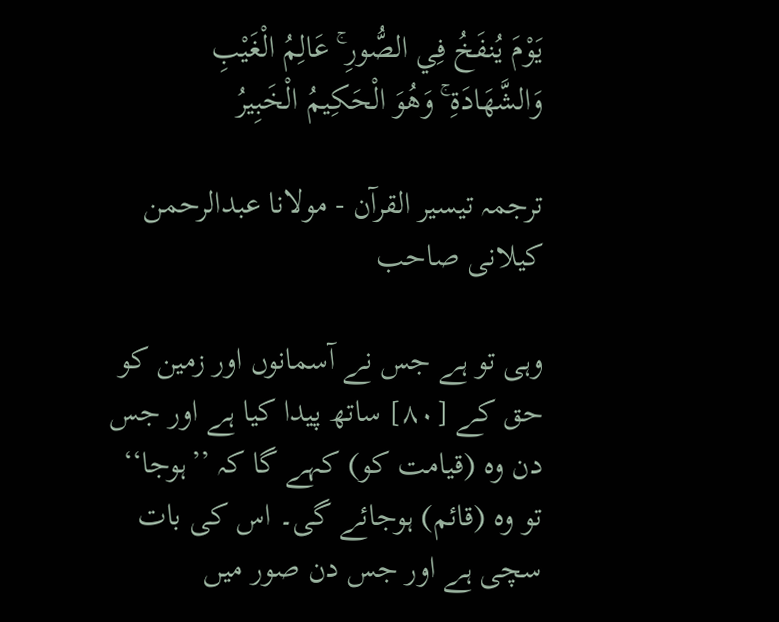يَوْمَ يُنفَخُ فِي الصُّورِ ۚ عَالِمُ الْغَيْبِ وَالشَّهَادَةِ ۚ وَهُوَ الْحَكِيمُ الْخَبِيرُ

ترجمہ تیسیر القرآن - مولانا عبدالرحمن کیلانی صاحب

وہی تو ہے جس نے آسمانوں اور زمین کو حق کے [٨٠] ساتھ پیدا کیا ہے اور جس دن وہ (قیامت کو) کہے گا کہ ’’ہوجا‘‘ تو وہ (قائم) ہوجائے گی۔ اس کی بات سچی ہے اور جس دن صور میں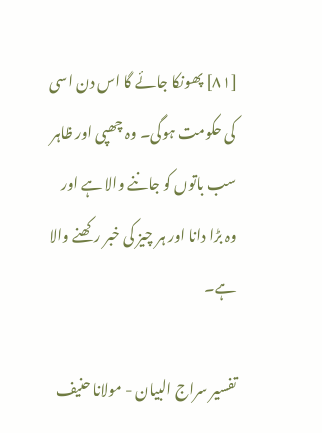[٨١] پھونکا جائے گا اس دن اسی کی حکومت ہوگی۔ وہ چھپی اور ظاہر سب باتوں کو جاننے والا ہے اور وہ بڑا دانا اور ہر چیز کی خبر رکھنے والا ہے۔

تفسیر سراج البیان - مولانا حنیف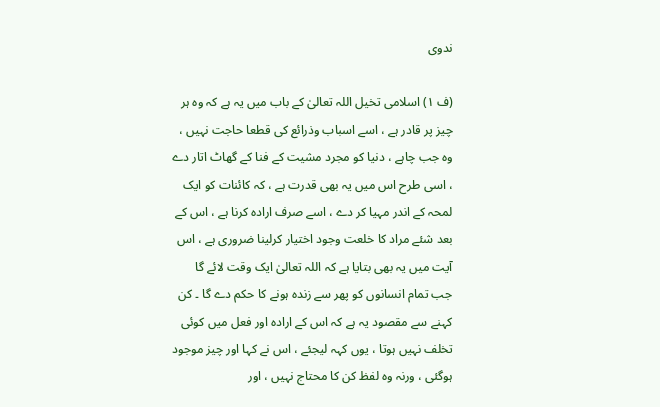ندوی

(ف ١) اسلامی تخیل اللہ تعالیٰ کے باب میں یہ ہے کہ وہ ہر چیز پر قادر ہے ، اسے اسباب وذرائع کی قطعا حاجت نہیں ، وہ جب چاہے ، دنیا کو مجرد مشیت کے فنا کے گھاٹ اتار دے ، اسی طرح اس میں یہ بھی قدرت ہے ، کہ کائنات کو ایک لمحہ کے اندر مہیا کر دے ، اسے صرف ارادہ کرنا ہے ، اس کے بعد شئے مراد کا خلعت وجود اختیار کرلینا ضروری ہے ، اس آیت میں یہ بھی بتایا ہے کہ اللہ تعالیٰ ایک وقت لائے گا جب تمام انسانوں کو پھر سے زندہ ہونے کا حکم دے گا ۔ کن کہنے سے مقصود یہ ہے کہ اس کے ارادہ اور فعل میں کوئی تخلف نہیں ہوتا ، یوں کہہ لیجئے ، اس نے کہا اور چیز موجود ہوگئی ، ورنہ وہ لفظ کن کا محتاج نہیں ، اور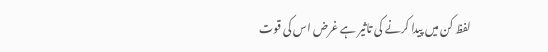لفظ کن میں پیدا کرنے کی تاثیر ہے غرض اس کی قوت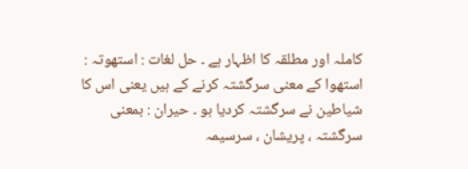کاملہ اور مطلقہ کا اظہار ہے ۔ حل لغات : استھوتہ : استھوا کے معنی سرگشتہ کرنے کے ہیں یعنی اس کا شیاطین نے سرگشتہ کردیا ہو ۔ حیران : بمعنی سرگشتہ ، پریشان ، سرسیمہ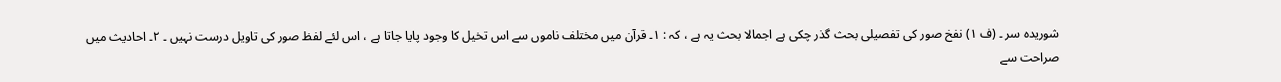شوریدہ سر ۔ (ف ١) نفخ صور کی تفصیلی بحث گذر چکی ہے اجمالا بحث یہ ہے ، کہ : ١۔ قرآن میں مختلف ناموں سے اس تخیل کا وجود پایا جاتا ہے ، اس لئے لفظ صور کی تاویل درست نہیں ۔ ٢۔ احادیث میں صراحت سے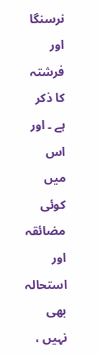نرسنگا اور فرشتہ کا ذکر ہے ۔ اور اس میں کوئی مضائقہ اور استحالہ بھی نہیں ،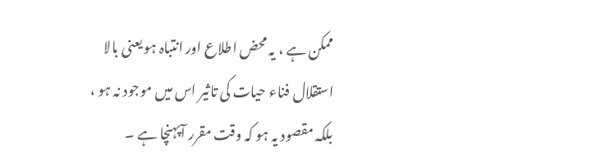ممکن ہے ، یہ محض اطلاع اور انتباہ ہو یعنی بالا استقلال فناء حیات کی تاثیر اس میں موجود نہ ہو ، بلکہ مقصود یہ ہو کہ وقت مقرر آپہنچا ہے ۔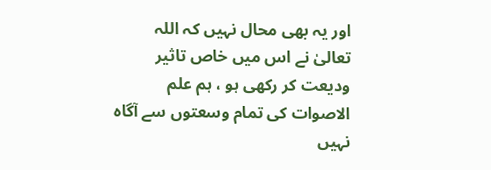اور یہ بھی محال نہیں کہ اللہ تعالیٰ نے اس میں خاص تاثیر ودیعت کر رکھی ہو ، ہم علم الاصوات کی تمام وسعتوں سے آگاہ نہیں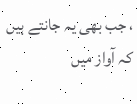، جب بھی یہ جانتے ہیں کہ آواز میں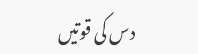دس کی قوتیں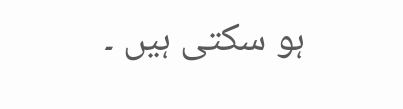ہو سکتی ہیں ۔